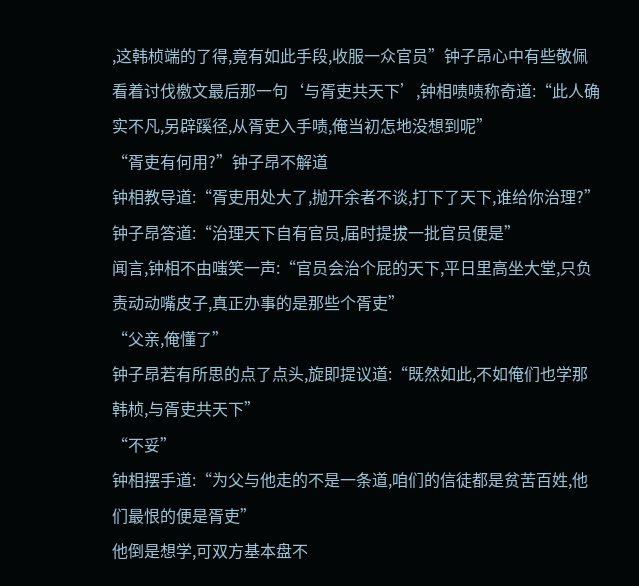,这韩桢端的了得,竟有如此手段,收服一众官员”钟子昂心中有些敬佩
看着讨伐檄文最后那一句‘与胥吏共天下’,钟相啧啧称奇道:“此人确实不凡,另辟蹊径,从胥吏入手啧,俺当初怎地没想到呢”
“胥吏有何用?”钟子昂不解道
钟相教导道:“胥吏用处大了,抛开余者不谈,打下了天下,谁给你治理?”
钟子昂答道:“治理天下自有官员,届时提拔一批官员便是”
闻言,钟相不由嗤笑一声:“官员会治个屁的天下,平日里高坐大堂,只负责动动嘴皮子,真正办事的是那些个胥吏”
“父亲,俺懂了”
钟子昂若有所思的点了点头,旋即提议道:“既然如此,不如俺们也学那韩桢,与胥吏共天下”
“不妥”
钟相摆手道:“为父与他走的不是一条道,咱们的信徒都是贫苦百姓,他们最恨的便是胥吏”
他倒是想学,可双方基本盘不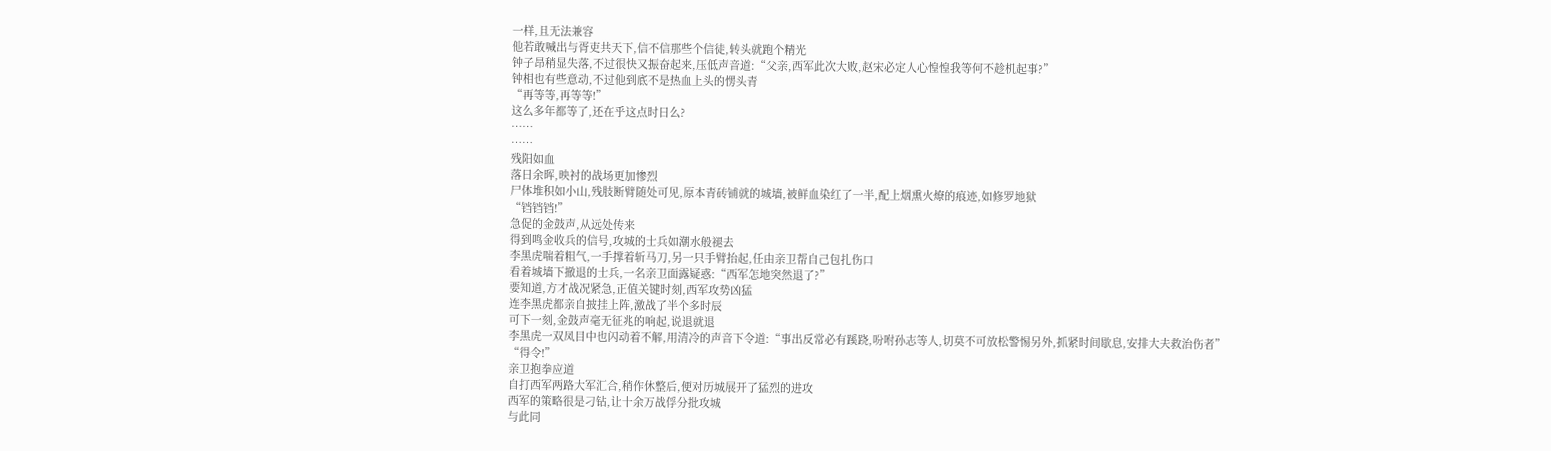一样,且无法兼容
他若敢喊出与胥吏共天下,信不信那些个信徒,转头就跑个精光
钟子昂稍显失落,不过很快又振奋起来,压低声音道:“父亲,西军此次大败,赵宋必定人心惶惶我等何不趁机起事?”
钟相也有些意动,不过他到底不是热血上头的愣头青
“再等等,再等等!”
这么多年都等了,还在乎这点时日么?
……
……
残阳如血
落日余晖,映衬的战场更加惨烈
尸体堆积如小山,残肢断臂随处可见,原本青砖铺就的城墙,被鲜血染红了一半,配上烟熏火燎的痕迹,如修罗地狱
“铛铛铛!”
急促的金鼓声,从远处传来
得到鸣金收兵的信号,攻城的士兵如潮水般褪去
李黑虎喘着粗气,一手撑着斩马刀,另一只手臂抬起,任由亲卫帮自己包扎伤口
看着城墙下撤退的士兵,一名亲卫面露疑惑:“西军怎地突然退了?”
要知道,方才战况紧急,正值关键时刻,西军攻势凶猛
连李黑虎都亲自披挂上阵,激战了半个多时辰
可下一刻,金鼓声毫无征兆的响起,说退就退
李黑虎一双凤目中也闪动着不解,用清冷的声音下令道:“事出反常必有蹊跷,吩咐孙志等人,切莫不可放松警惕另外,抓紧时间歇息,安排大夫救治伤者”
“得令!”
亲卫抱拳应道
自打西军两路大军汇合,稍作休整后,便对历城展开了猛烈的进攻
西军的策略很是刁钻,让十余万战俘分批攻城
与此同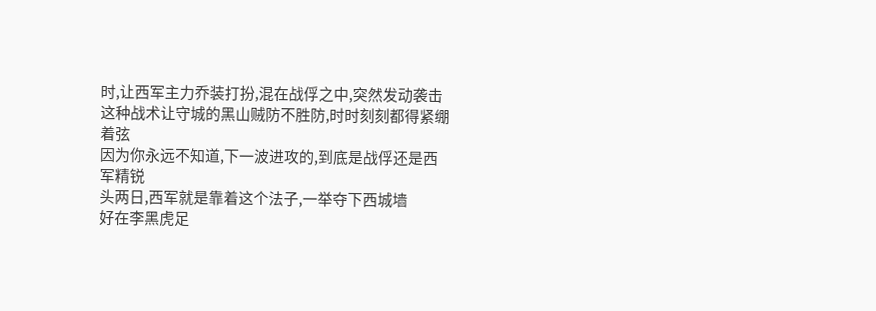时,让西军主力乔装打扮,混在战俘之中,突然发动袭击
这种战术让守城的黑山贼防不胜防,时时刻刻都得紧绷着弦
因为你永远不知道,下一波进攻的,到底是战俘还是西军精锐
头两日,西军就是靠着这个法子,一举夺下西城墙
好在李黑虎足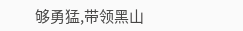够勇猛,带领黑山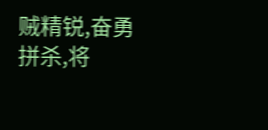贼精锐,奋勇拼杀,将